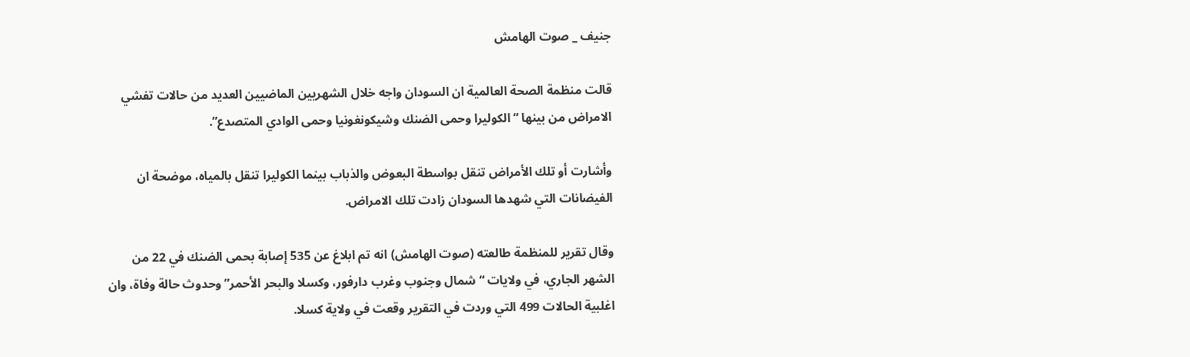جنيف _ صوت الهامش

قالت منظمة الصحة العالمية ان السودان واجه خلال الشهريين الماضيين العديد من حالات تفشي الامراض من بينها “الكوليرا وحمى الضنك وشيكونغونيا وحمى الوادي المتصدع”.

وأشارت أو تلك الأمراض تنقل بواسطة البعوض والذباب بينما الكوليرا تنقل بالمياه، موضحة ان الفيضانات التي شهدها السودان زادت تلك الامراض.

وقال تقرير للمنظمة طالعته (صوت الهامش) انه تم ابلاغ عن 535 إصابة بحمى الضنك في 22 من الشهر الجاري، في ولايات “شمال وجنوب وغرب دارفور، وكسلا والبحر الأحمر” وحدوث حالة وفاة، وان اغلبية الحالات 499 التي وردت في التقرير وقعت في ولاية كسلا.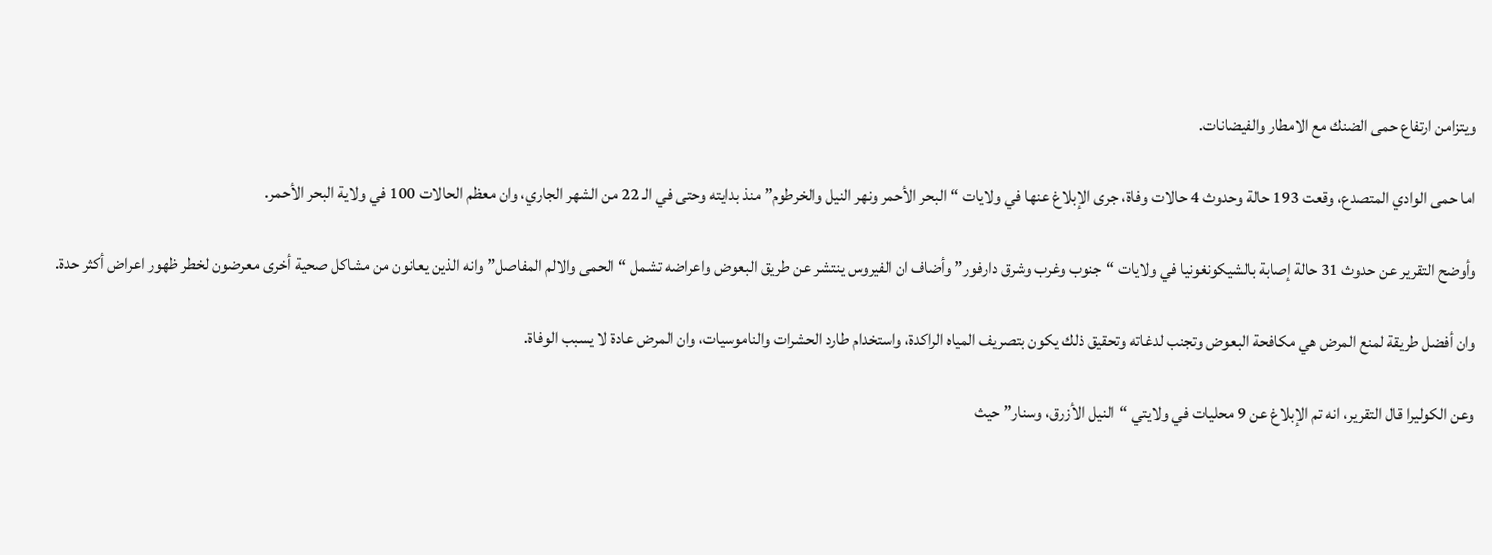ويتزامن ارتفاع حمى الضنك مع الامطار والفيضانات.

اما حمى الوادي المتصدع، وقعت 193 حالة وحدوث 4 حالات وفاة، جرى الإبلاغ عنها في ولايات “البحر الأحمر ونهر النيل والخرطوم” منذ بدايته وحتى في الـ 22 من الشهر الجاري، وان معظم الحالات 100 في ولاية البحر الأحمر.

وأوضح التقرير عن حدوث 31 حالة إصابة بالشيكونغونيا في ولايات “جنوب وغرب وشرق دارفور” وأضاف ان الفيروس ينتشر عن طريق البعوض واعراضه تشمل “الحمى والالم المفاصل” وانه الذين يعانون من مشاكل صحية أخرى معرضون لخطر ظهور اعراض أكثر حدة.

وان أفضل طريقة لمنع المرض هي مكافحة البعوض وتجنب لدغاته وتحقيق ذلك يكون بتصريف المياه الراكدة، واستخدام طارد الحشرات والناموسيات، وان المرض عادة لا يسبب الوفاة.

وعن الكوليرا قال التقرير، انه تم الإبلاغ عن 9 محليات في ولايتي “النيل الأزرق، وسنار” حيث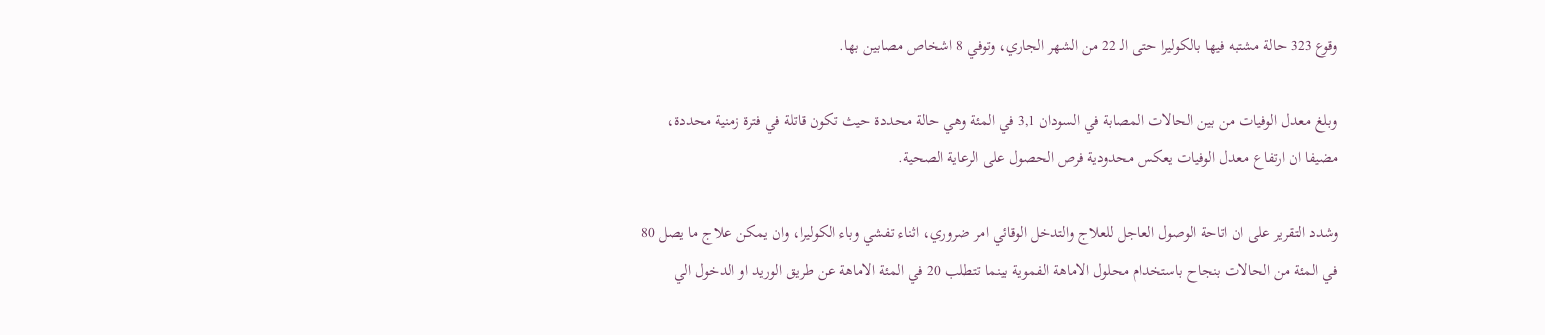وقوع 323 حالة مشتبه فيها بالكوليرا حتى الـ 22 من الشهر الجاري، وتوفي 8 اشخاص مصابين بها.

وبلغ معدل الوفيات من بين الحالات المصابة في السودان 3,1 في المئة وهي حالة محددة حيث تكون قاتلة في فترة زمنية محددة، مضيفا ان ارتفاع معدل الوفيات يعكس محدودية فرص الحصول على الرعاية الصحية.

وشدد التقرير على ان اتاحة الوصول العاجل للعلاج والتدخل الوقائي امر ضروري، اثناء تفشي وباء الكوليرا، وان يمكن علاج ما يصل 80 في المئة من الحالات بنجاح باستخدام محلول الاماهة الفموية بينما تتطلب 20 في المئة الاماهة عن طريق الوريد او الدخول الي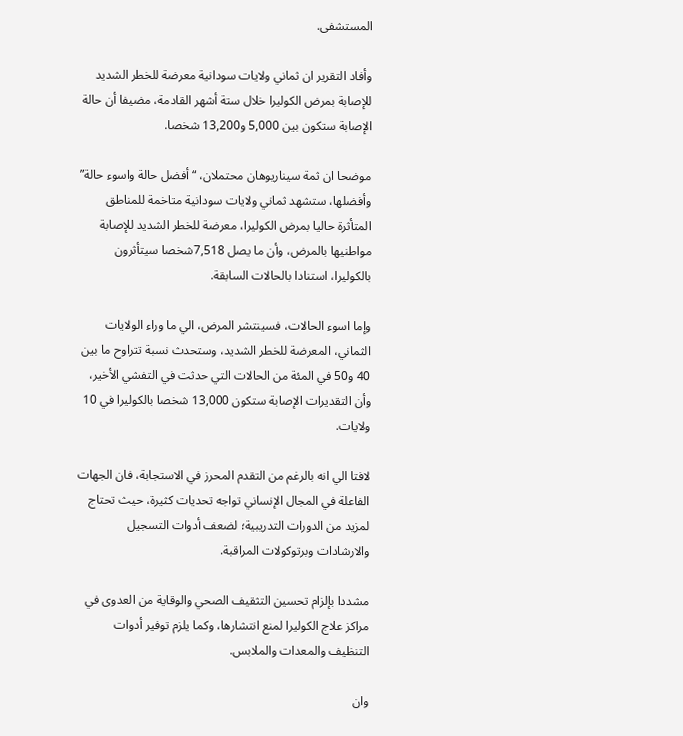المستشفى.

وأفاد التقرير ان ثماني ولايات سودانية معرضة للخطر الشديد للإصابة بمرض الكوليرا خلال ستة أشهر القادمة، مضيفا أن حالة الإصابة ستكون بين 5,000 و13,200 شخصا.

موضحا ان ثمة سيناريوهان محتملان، “أفضل حالة واسوء حالة” وأفضلها، ستشهد ثماني ولايات سودانية متاخمة للمناطق المتأثرة حاليا بمرض الكوليرا، معرضة للخطر الشديد للإصابة مواطنيها بالمرض، وأن ما يصل 7,518شخصا سيتأثرون بالكوليرا، استنادا بالحالات السابقة.

وإما اسوء الحالات، فسينتشر المرض، الي ما وراء الولايات الثماني، المعرضة للخطر الشديد، وستحدث نسبة تتراوح ما بين 40 و50 في المئة من الحالات التي حدثت في التفشي الأخير، وأن التقديرات الإصابة ستكون 13,000 شخصا بالكوليرا في 10 ولايات.

لافتا الي انه بالرغم من التقدم المحرز في الاستجابة، فان الجهات الفاعلة في المجال الإنساني تواجه تحديات كثيرة، حيث تحتاج لمزيد من الدورات التدريبية؛ لضعف أدوات التسجيل والارشادات وبرتوكولات المراقبة.

مشددا بإلزام تحسين التثقيف الصحي والوقاية من العدوى في مراكز علاج الكوليرا لمنع انتشارها، وكما يلزم توفير أدوات التنظيف والمعدات والملابس.

وان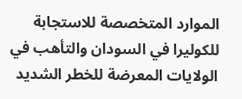الموارد المتخصصة للاستجابة للكوليرا في السودان والتأهب في الولايات المعرضة للخطر الشديد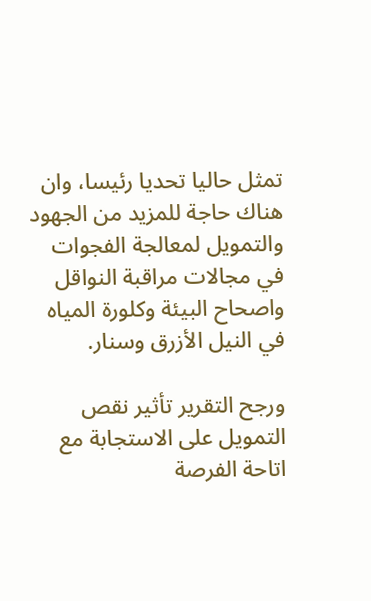تمثل حاليا تحديا رئيسا، وان هناك حاجة للمزيد من الجهود والتمويل لمعالجة الفجوات في مجالات مراقبة النواقل واصحاح البيئة وكلورة المياه في النيل الأزرق وسنار.

ورجح التقرير تأثير نقص التمويل على الاستجابة مع اتاحة الفرصة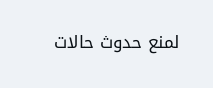لمنع حدوث حالات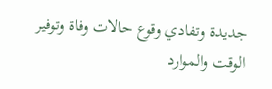جديدة وتفادي وقوع حالات وفاة وتوفير الوقت والموارد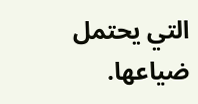التي يحتمل ضياعها.